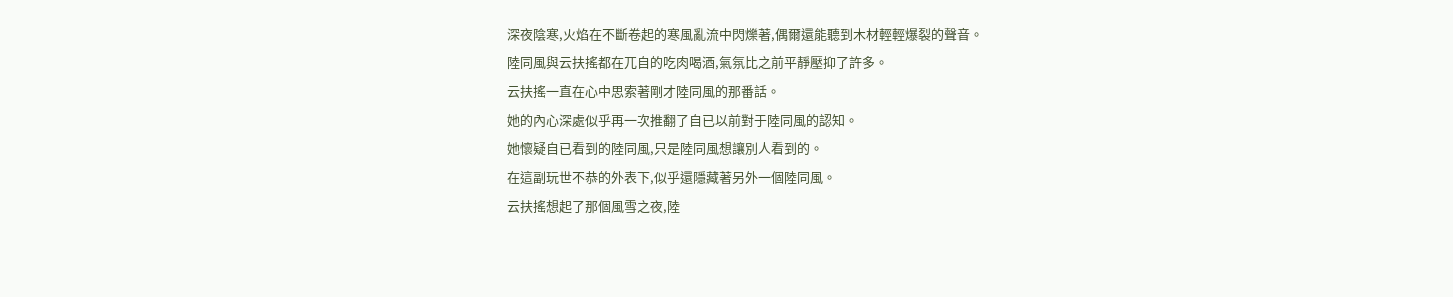深夜陰寒,火焰在不斷卷起的寒風亂流中閃爍著,偶爾還能聽到木材輕輕爆裂的聲音。
陸同風與云扶搖都在兀自的吃肉喝酒,氣氛比之前平靜壓抑了許多。
云扶搖一直在心中思索著剛才陸同風的那番話。
她的內心深處似乎再一次推翻了自已以前對于陸同風的認知。
她懷疑自已看到的陸同風,只是陸同風想讓別人看到的。
在這副玩世不恭的外表下,似乎還隱藏著另外一個陸同風。
云扶搖想起了那個風雪之夜,陸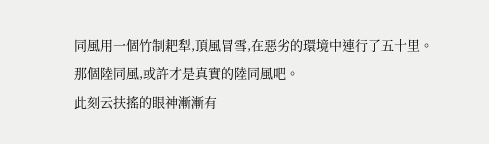同風用一個竹制耙犁,頂風冒雪,在惡劣的環境中連行了五十里。
那個陸同風,或許才是真實的陸同風吧。
此刻云扶搖的眼神漸漸有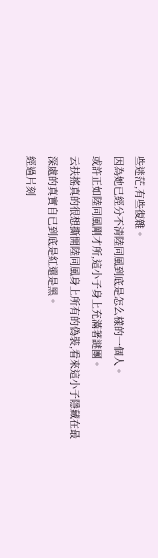些迷茫,有些復雜。
因為她已經分不清陸同風到底是怎么樣的一個人。
或許正如陸同風剛才所,這小子身上充滿著謎團。
云扶搖真的很想撕開陸同風身上所有的偽裝,看來這小子隱藏在最深處的真實自已到底是紅還是黑。
經過片刻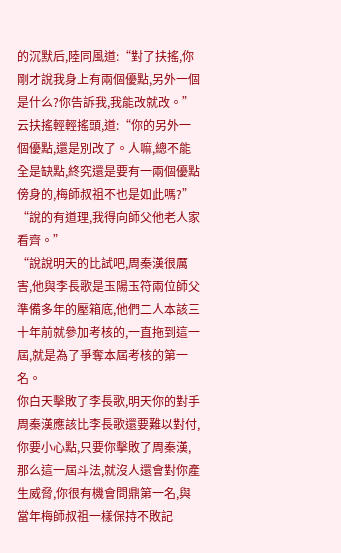的沉默后,陸同風道:“對了扶搖,你剛才說我身上有兩個優點,另外一個是什么?你告訴我,我能改就改。”
云扶搖輕輕搖頭,道:“你的另外一個優點,還是別改了。人嘛,總不能全是缺點,終究還是要有一兩個優點傍身的,梅師叔祖不也是如此嗎?”
“說的有道理,我得向師父他老人家看齊。”
“說說明天的比試吧,周秦漢很厲害,他與李長歌是玉陽玉符兩位師父準備多年的壓箱底,他們二人本該三十年前就參加考核的,一直拖到這一屆,就是為了爭奪本屆考核的第一名。
你白天擊敗了李長歌,明天你的對手周秦漢應該比李長歌還要難以對付,你要小心點,只要你擊敗了周秦漢,那么這一屆斗法,就沒人還會對你產生威脅,你很有機會問鼎第一名,與當年梅師叔祖一樣保持不敗記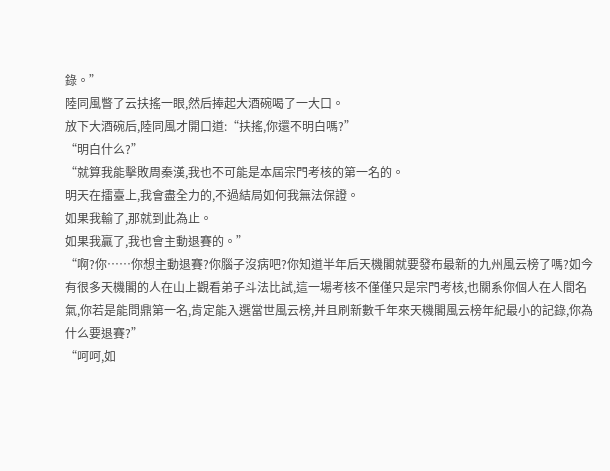錄。”
陸同風瞥了云扶搖一眼,然后捧起大酒碗喝了一大口。
放下大酒碗后,陸同風才開口道:“扶搖,你還不明白嗎?”
“明白什么?”
“就算我能擊敗周秦漢,我也不可能是本屆宗門考核的第一名的。
明天在擂臺上,我會盡全力的,不過結局如何我無法保證。
如果我輸了,那就到此為止。
如果我贏了,我也會主動退賽的。”
“啊?你……你想主動退賽?你腦子沒病吧?你知道半年后天機閣就要發布最新的九州風云榜了嗎?如今有很多天機閣的人在山上觀看弟子斗法比試,這一場考核不僅僅只是宗門考核,也關系你個人在人間名氣,你若是能問鼎第一名,肯定能入選當世風云榜,并且刷新數千年來天機閣風云榜年紀最小的記錄,你為什么要退賽?”
“呵呵,如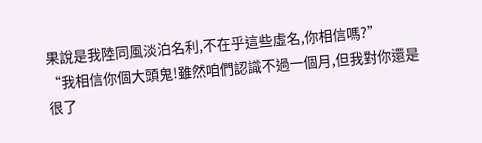果說是我陸同風淡泊名利,不在乎這些虛名,你相信嗎?”
“我相信你個大頭鬼!雖然咱們認識不過一個月,但我對你還是很了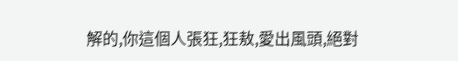解的,你這個人張狂,狂敖,愛出風頭,絕對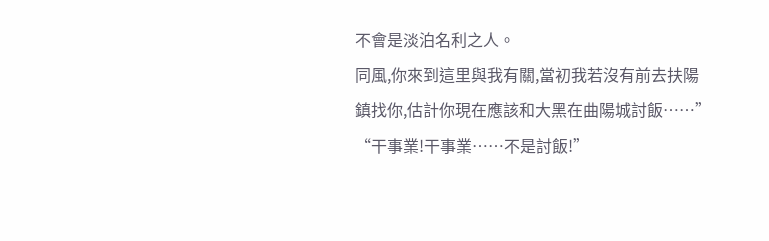不會是淡泊名利之人。
同風,你來到這里與我有關,當初我若沒有前去扶陽鎮找你,估計你現在應該和大黑在曲陽城討飯……”
“干事業!干事業……不是討飯!”